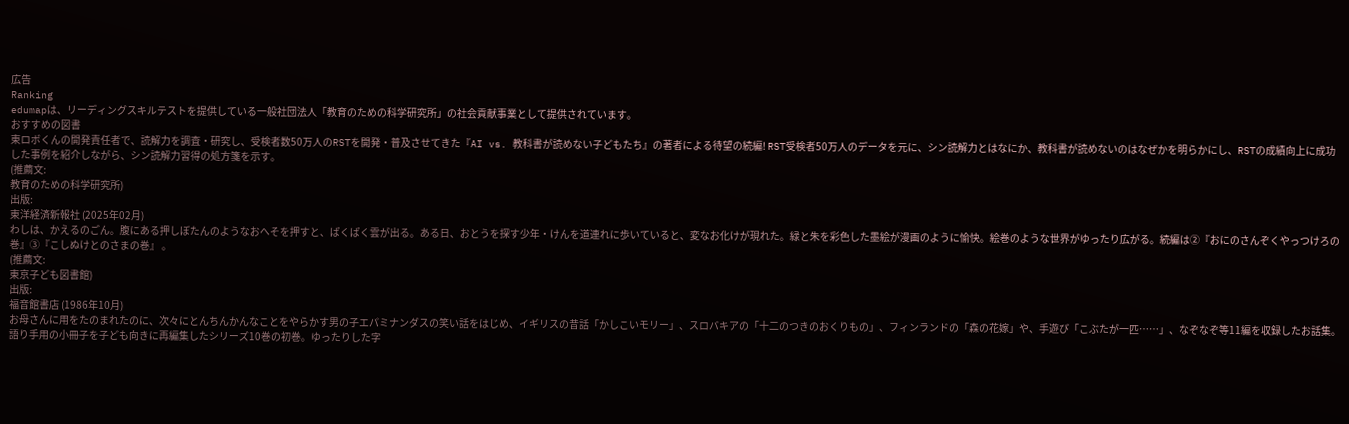広告
Ranking
edumapは、リーディングスキルテストを提供している一般社団法人「教育のための科学研究所」の社会貢献事業として提供されています。
おすすめの図書
東ロボくんの開発責任者で、読解力を調査・研究し、受検者数50万人のRSTを開発・普及させてきた『AI vs. 教科書が読めない子どもたち』の著者による待望の続編! RST受検者50万人のデータを元に、シン読解力とはなにか、教科書が読めないのはなぜかを明らかにし、RSTの成績向上に成功した事例を紹介しながら、シン読解力習得の処方箋を示す。
(推薦文:
教育のための科学研究所)
出版:
東洋経済新報社 (2025年02月)
わしは、かえるのごん。腹にある押しぼたんのようなおへそを押すと、ぱくぱく雲が出る。ある日、おとうを探す少年・けんを道連れに歩いていると、変なお化けが現れた。緑と朱を彩色した墨絵が漫画のように愉快。絵巻のような世界がゆったり広がる。続編は②『おにのさんぞくやっつけろの巻』③『こしぬけとのさまの巻』 。
(推薦文:
東京子ども図書館)
出版:
福音館書店 (1986年10月)
お母さんに用をたのまれたのに、次々にとんちんかんなことをやらかす男の子エパミナンダスの笑い話をはじめ、イギリスの昔話「かしこいモリー」、スロバキアの「十二のつきのおくりもの」、フィンランドの「森の花嫁」や、手遊び「こぶたが一匹……」、なぞなぞ等11編を収録したお話集。語り手用の小冊子を子ども向きに再編集したシリーズ10巻の初巻。ゆったりした字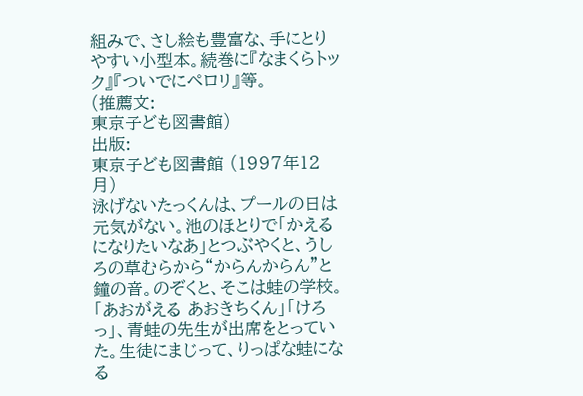組みで、さし絵も豊富な、手にとりやすい小型本。続巻に『なまくらトック』『ついでにペロリ』等。
(推薦文:
東京子ども図書館)
出版:
東京子ども図書館 (1997年12月)
泳げないたっくんは、プールの日は元気がない。池のほとりで「かえるになりたいなあ」とつぶやくと、うしろの草むらから“からんからん”と鐘の音。のぞくと、そこは蛙の学校。「あおがえる あおきちくん」「けろっ」、青蛙の先生が出席をとっていた。生徒にまじって、りっぱな蛙になる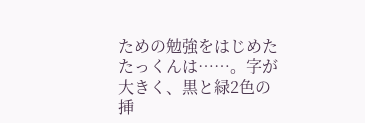ための勉強をはじめたたっくんは……。字が大きく、黒と緑2色の挿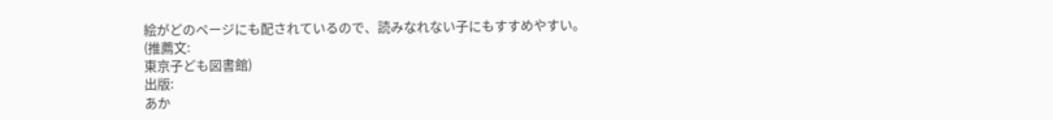絵がどのページにも配されているので、読みなれない子にもすすめやすい。
(推薦文:
東京子ども図書館)
出版:
あか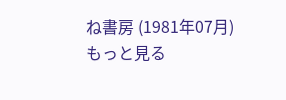ね書房 (1981年07月)
もっと見る